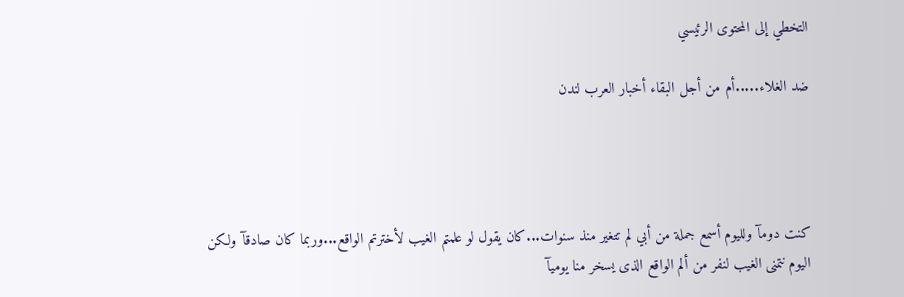التخطي إلى المحتوى الرئيسي

ضد الغلاء.....أم من أجل البقاء أخبار العرب لندن




كنت دومآ ولليوم أسمع جملة من أبي لم تتغير منذ سنوات...كان يقول لو علمتم الغيب لأخترتم الواقع...وربما كان صادقآ ولكن اليوم نتمنى الغيب لنفر من ألم الواقع الذى يسخر منا يوميآ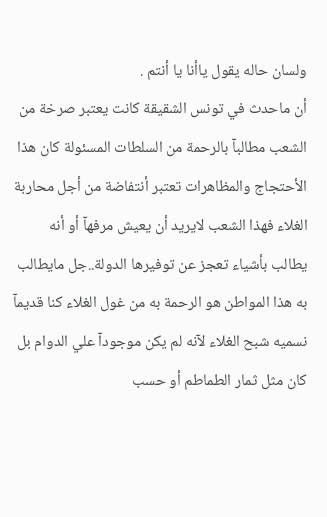ولسان حاله يقول ياأنا يا أنتم .
أن ماحدث في تونس الشقيقة كانت يعتبر صرخة من الشعب مطالبآ بالرحمة من السلطات المسئولة كان هذا الأحتجاج والمظاهرات تعتبر أنتفاضة من أجل محاربة الغلاء فهذا الشعب لايريد أن يعيش مرفهآ أو أنه يطالب بأشياء تعجز عن توفيرها الدولة..جل مايطالب به هذا المواطن هو الرحمة به من غول الغلاء كنا قديمآ نسميه شبح الغلاء لآنه لم يكن موجودآ علي الدوام بل كان مثل ثمار الطماطم أو حسب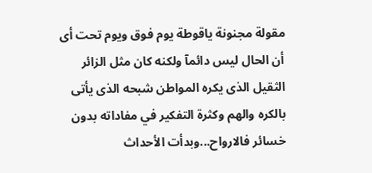مقولة مجنونة ياقوطة يوم فوق ويوم تحت أى أن الحال ليس دائمآ ولكنه كان مثل الزائر الثقيل الذى يكره المواطن شبحه الذى يأتى بالكره والهم وكثرة التفكير في مفاداته بدون خسائر فالارواح...وبدأت الأحداث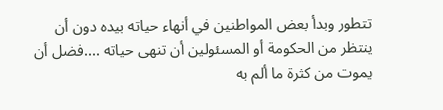تتطور وبدأ بعض المواطنين في أنهاء حياته بيده دون أن ينتظر من الحكومة أو المسئولين أن تنهى حياته ....فضل أن يموت من كثرة ما ألم به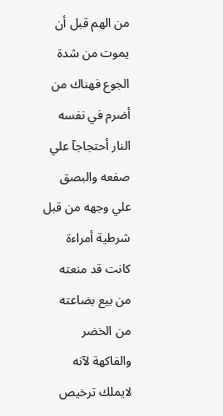من الهم قبل أن يموت من شدة الجوع فهناك من أضرم في نفسه النار أحتجاجآ علي صفعه والبصق علي وجهه من قبل شرطية أمراءة كانت قد منعته من بيع بضاعته من الخضر والفاكهة لآنه لايملك ترخيص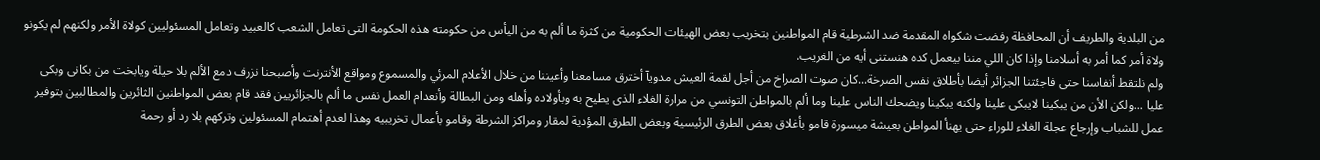من البلدية والطريف أن المحافظة رفضت شكواه المقدمة ضد الشرطية قام المواطنين بتخريب بعض الهيئات الحكومية من كثرة ما ألم به من اليأس من حكومته هذه الحكومة التى تعامل الشعب كالعبيد وتعامل المسئوليين كولاة الأمر ولكنهم لم يكونو ولاة أمر كما أمر به أسلامنا وإذا كان اللي مننا بيعمل كده هنستنى أيه من الغريب.
ولم نلتقط أنفاسنا حتى فاجئتنا الجزائر أيضا بأطلاق نفس الصرخة...كان صوت الصراخ من أجل لقمة العيش مدويآ أخترق مسامعنا وأعيننا من خلال الأعلام المرئي والمسموع ومواقع الأنترنت وأصبحنا نزرف دمع الألم بلا حيلة ويابخت من بكانى وبكى عليا ...ولكن الأن من يبكينا لايبكى علينا ولكنه يبكينا ويضحك الناس علينا وما ألم بالمواطن التونسي من مرارة الغلاء الذى يطيح به وبأولاده وأهله ومن البطالة وأنعدام العمل نفس ما ألم بالجزائريين فقد قام بعض المواطنين الثائرين والمطالبين بتوفير عمل للشباب وإرجاع عجلة الغلاء للوراء حتى يهنأ المواطن بعيشة ميسورة قامو بأغلاق بعض الطرق الرئيسية وبعض الطرق المؤدية لمقار ومراكز الشرطة وقامو بأعمال تخريبيه وهذا لعدم أهتمام المسئولين وتركهم بلا رد أو رحمة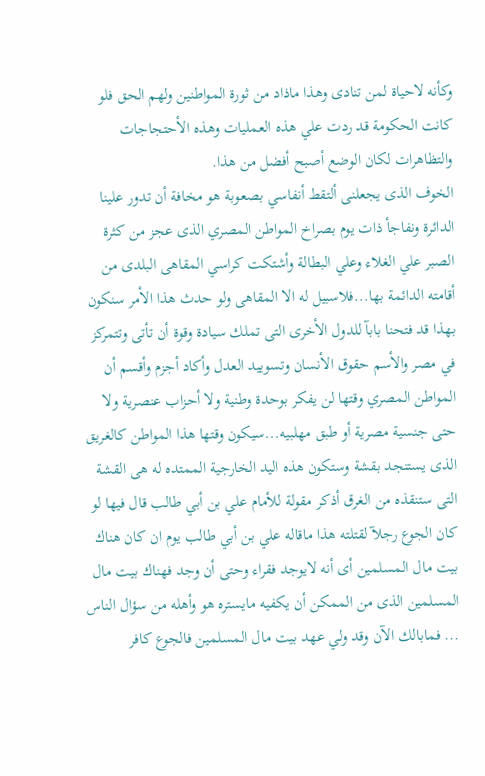وكأنه لاحياة لمن تنادى وهذا ماذاد من ثورة المواطنين ولهم الحق فلو كانت الحكومة قد ردت علي هذه العمليات وهذه الأحتجاجات والتظاهرات لكان الوضع أصبح أفضل من هذا.
الخوف الذى يجعلنى ألتقط أنفاسي بصعوبة هو مخافة أن تدور علينا الدائرة ونفاجأ ذات يوم بصراخ المواطن المصري الذى عجز من كثرة الصبر علي الغلاء وعلي البطالة وأشتكت كراسي المقاهى البلدى من أقامته الدائمة بها...فلاسبيل له الا المقاهى ولو حدث هذا الأمر سنكون بهذا قد فتحنا بابآ للدول الأخرى التى تملك سيادة وقوة أن تأتى وتتمركز في مصر والأسم حقوق الأنسان وتسوييد العدل وأكاد أجزم وأقسم أن المواطن المصري وقتها لن يفكر بوحدة وطنية ولا أحزاب عنصرية ولا حتى جنسية مصرية أو طبق مهلبيه...سيكون وقتها هذا المواطن كالغريق الذى يستنجد بقشة وستكون هذه اليد الخارجية الممتده له هى القشة التى ستنقذه من الغرق أذكر مقولة للأمام علي بن أبي طالب قال فيها لو كان الجوع رجلآ لقتلته هذا ماقاله علي بن أبي طالب يوم ان كان هناك بيت مال المسلمين أى أنه لايوجد فقراء وحتى أن وجد فهناك بيت مال المسلمين الذى من الممكن أن يكفيه مايستره هو وأهله من سؤال الناس ... فمابالك الآن وقد ولي عهد بيت مال المسلمين فالجوع كافر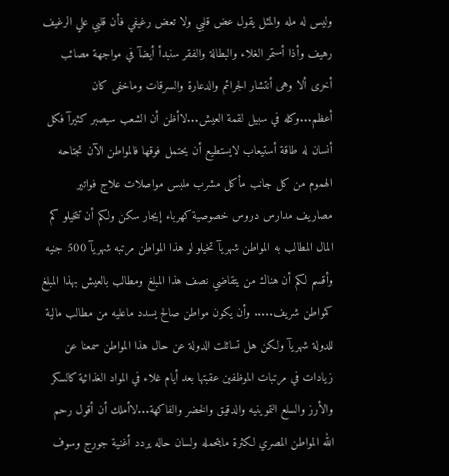وليس له مله والمثل يقول عض قلبي ولا تعض رغيفي فأن قلبي علي الرغيف رهيف وأذا أستمر الغلاء والبطالة والفقر سنبدأ أيضآ في مواجهة مصائب أخرى ألا وهى أنتشار الجرائم والدعارة والسرقات وماخفى كان أعظم...وكله في سبيل لقمة العيش...لاأظن أن الشعب سيصبر كثيرآ فكل أنسان له طاقة أستيعاب لايستطيع أن يحتمل فوقها فالمواطن الآن تجتاحه الهموم من كل جانب مأكل مشرب ملبس مواصلات علاج فواتير مصاريف مدارس دروس خصوصية كهرباء إيجار سكن ولكم أن تتخيلو كم المال المطالب به المواطن شهريآ تخيلو لو هذا المواطن مرتبه شهريآ 500 جنيه وأقسم لكم أن هناك من يتقاضي نصف هذا المبلغ ومطالب بالعيش بهذا المبلغ كمواطن شريف..... وأن يكون مواطن صالح يسدد ماعليه من مطالب مالية للدولة شهريآ ولكن هل تسائلت الدولة عن حال هذا المواطن سمعنا عن زيادات في مرتبات الموظفين عقبتها بعد أيام غلاء في المواد الغذائية كالسكر والأرز والسلع التموينيه والدقيق والخضر والفاكهة...لاأملك أن أقول رحم الله المواطن المصري لكثرة مايتحمله ولسان حاله يردد أغنية جورج وسوف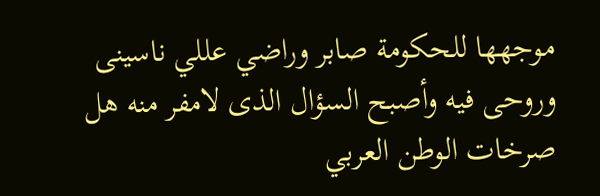موجهها للحكومة صابر وراضي عللي ناسينى وروحى فيه وأصبح السؤال الذى لامفر منه هل صرخات الوطن العربي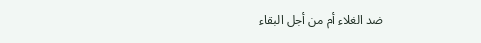ضد الغلاء أم من أجل البقاء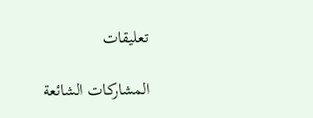تعليقات

المشاركات الشائعة